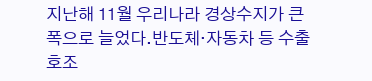지난해 11월 우리나라 경상수지가 큰 폭으로 늘었다.반도체·자동차 등 수출 호조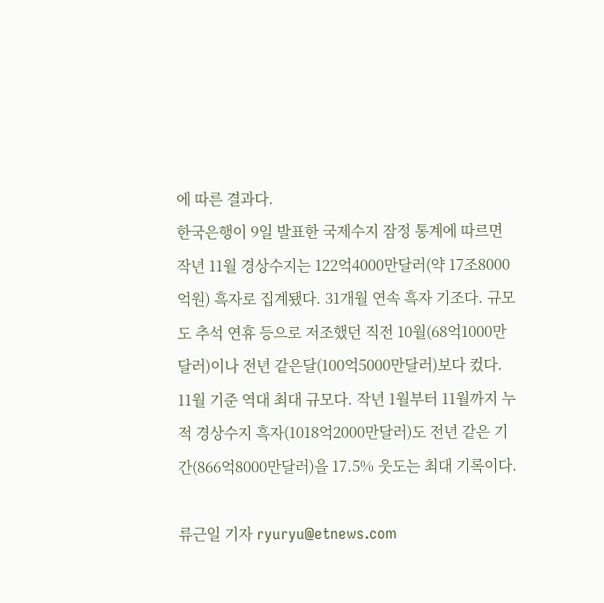에 따른 결과다.
한국은행이 9일 발표한 국제수지 잠정 통계에 따르면 작년 11월 경상수지는 122억4000만달러(약 17조8000억원) 흑자로 집계됐다. 31개월 연속 흑자 기조다. 규모도 추석 연휴 등으로 저조했던 직전 10월(68억1000만달러)이나 전년 같은달(100억5000만달러)보다 컸다.
11월 기준 역대 최대 규모다. 작년 1월부터 11월까지 누적 경상수지 흑자(1018억2000만달러)도 전년 같은 기간(866억8000만달러)을 17.5% 웃도는 최대 기록이다.

류근일 기자 ryuryu@etnews.com